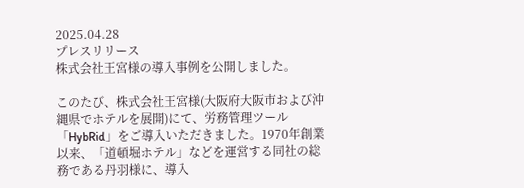2025.04.28
プレスリリース
株式会社王宮様の導入事例を公開しました。

このたび、株式会社王宮様(大阪府大阪市および沖縄県でホテルを展開)にて、労務管理ツール「HybRid」をご導入いただきました。1970年創業以来、「道頓堀ホテル」などを運営する同社の総務である丹羽様に、導入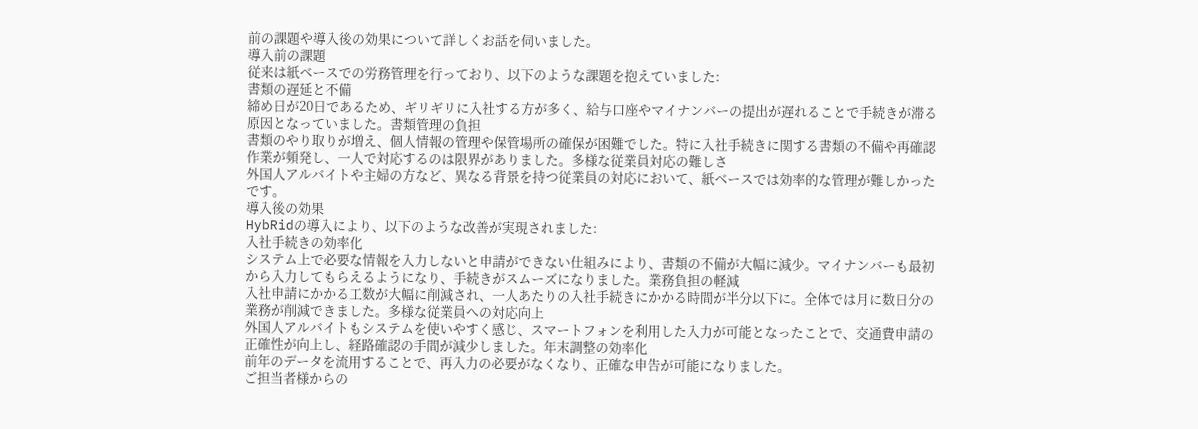前の課題や導入後の効果について詳しくお話を伺いました。
導入前の課題
従来は紙ベースでの労務管理を行っており、以下のような課題を抱えていました:
書類の遅延と不備
締め日が20日であるため、ギリギリに入社する方が多く、給与口座やマイナンバーの提出が遅れることで手続きが滞る原因となっていました。書類管理の負担
書類のやり取りが増え、個人情報の管理や保管場所の確保が困難でした。特に入社手続きに関する書類の不備や再確認作業が頻発し、一人で対応するのは限界がありました。多様な従業員対応の難しさ
外国人アルバイトや主婦の方など、異なる背景を持つ従業員の対応において、紙ベースでは効率的な管理が難しかったです。
導入後の効果
HybRidの導入により、以下のような改善が実現されました:
入社手続きの効率化
システム上で必要な情報を入力しないと申請ができない仕組みにより、書類の不備が大幅に減少。マイナンバーも最初から入力してもらえるようになり、手続きがスムーズになりました。業務負担の軽減
入社申請にかかる工数が大幅に削減され、一人あたりの入社手続きにかかる時間が半分以下に。全体では月に数日分の業務が削減できました。多様な従業員への対応向上
外国人アルバイトもシステムを使いやすく感じ、スマートフォンを利用した入力が可能となったことで、交通費申請の正確性が向上し、経路確認の手間が減少しました。年末調整の効率化
前年のデータを流用することで、再入力の必要がなくなり、正確な申告が可能になりました。
ご担当者様からの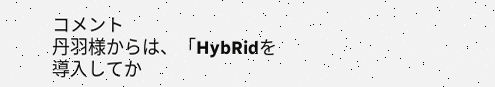コメント
丹羽様からは、「HybRidを導入してか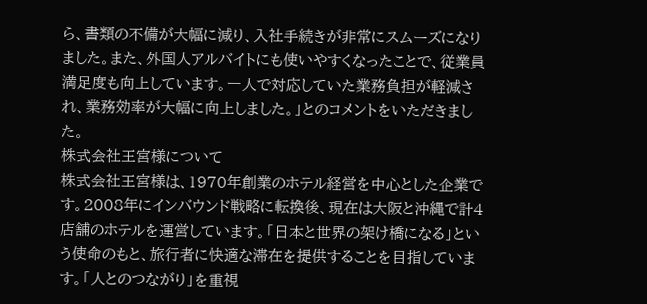ら、書類の不備が大幅に減り、入社手続きが非常にスムーズになりました。また、外国人アルバイトにも使いやすくなったことで、従業員満足度も向上しています。一人で対応していた業務負担が軽減され、業務効率が大幅に向上しました。」とのコメントをいただきました。
株式会社王宮様について
株式会社王宮様は、1970年創業のホテル経営を中心とした企業です。2008年にインバウンド戦略に転換後、現在は大阪と沖縄で計4店舗のホテルを運営しています。「日本と世界の架け橋になる」という使命のもと、旅行者に快適な滞在を提供することを目指しています。「人とのつながり」を重視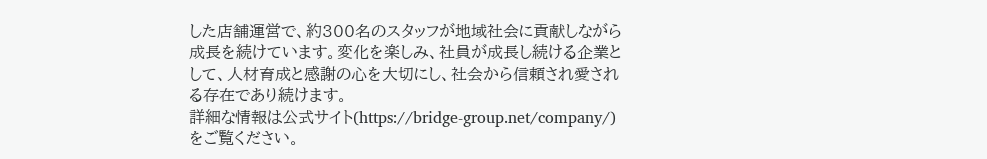した店舗運営で、約300名のスタッフが地域社会に貢献しながら成長を続けています。変化を楽しみ、社員が成長し続ける企業として、人材育成と感謝の心を大切にし、社会から信頼され愛される存在であり続けます。
詳細な情報は公式サイト(https://bridge-group.net/company/)をご覧ください。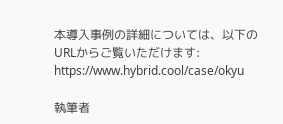本導入事例の詳細については、以下のURLからご覧いただけます: https://www.hybrid.cool/case/okyu

執筆者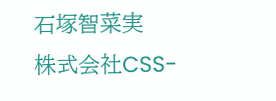石塚智菜実
株式会社CSS-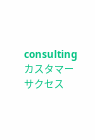consulting
カスタマーサクセス